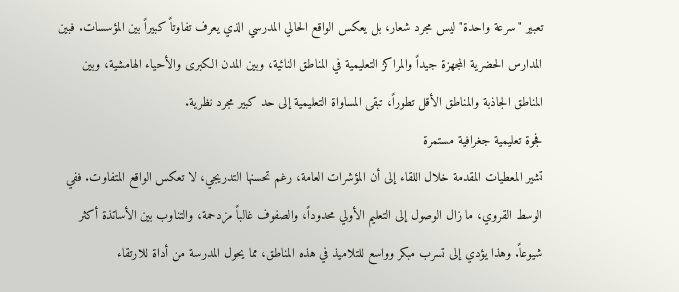تعبير "سرعة واحدة" ليس مجرد شعار، بل يعكس الواقع الحالي المدرسي الذي يعرف تفاوتاً كبيراً بين المؤسسات. فبين المدارس الحضرية المجهزة جيداً والمراكز التعليمية في المناطق النائية، وبين المدن الكبرى والأحياء الهامشية، وبين المناطق الجاذبة والمناطق الأقل تطوراً، تبقى المساواة التعليمية إلى حد كبير مجرد نظرية.
فجوة تعليمية جغرافية مستمرة
تشير المعطيات المقدمة خلال اللقاء إلى أن المؤشرات العامة، رغم تحسنها التدريجي، لا تعكس الواقع المتفاوت. ففي الوسط القروي، ما زال الوصول إلى التعليم الأولي محدوداً، والصفوف غالباً مزدحمة، والتناوب بين الأساتذة أكثر شيوعاً. وهذا يؤدي إلى تسرب مبكر وواسع للتلاميذ في هذه المناطق، مما يحول المدرسة من أداة للارتقاء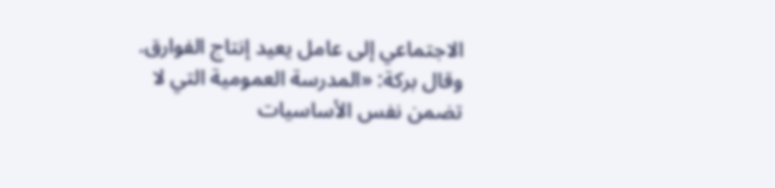الاجتماعي إلى عامل يعيد إنتاج الفوارق.
وقال بركة: «المدرسة العمومية التي لا تضمن نفس الأساسيات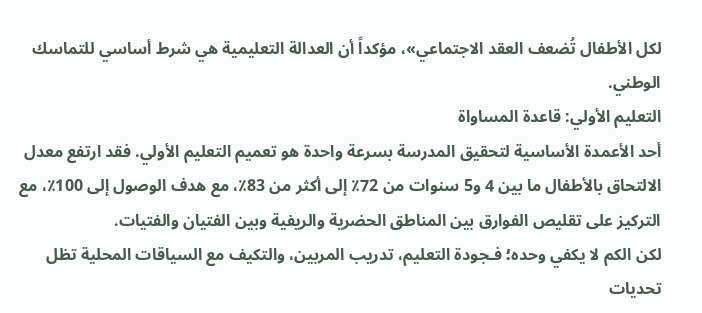لكل الأطفال تُضعف العقد الاجتماعي»، مؤكداً أن العدالة التعليمية هي شرط أساسي للتماسك الوطني.
التعليم الأولي: قاعدة المساواة
أحد الأعمدة الأساسية لتحقيق المدرسة بسرعة واحدة هو تعميم التعليم الأولي. فقد ارتفع معدل الالتحاق بالأطفال ما بين 4 و5 سنوات من 72٪ إلى أكثر من 83٪، مع هدف الوصول إلى 100٪، مع التركيز على تقليص الفوارق بين المناطق الحضرية والريفية وبين الفتيان والفتيات.
لكن الكم لا يكفي وحده؛ فـجودة التعليم، تدريب المربين، والتكيف مع السياقات المحلية تظل تحديات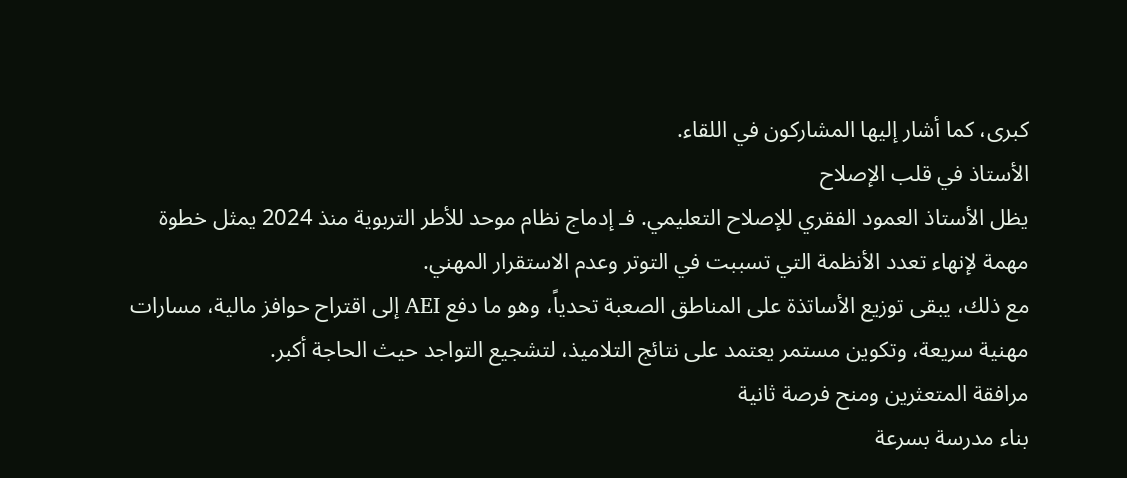كبرى، كما أشار إليها المشاركون في اللقاء.
الأستاذ في قلب الإصلاح
يظل الأستاذ العمود الفقري للإصلاح التعليمي. فـ إدماج نظام موحد للأطر التربوية منذ 2024 يمثل خطوة مهمة لإنهاء تعدد الأنظمة التي تسببت في التوتر وعدم الاستقرار المهني.
مع ذلك، يبقى توزيع الأساتذة على المناطق الصعبة تحدياً، وهو ما دفع AEI إلى اقتراح حوافز مالية، مسارات مهنية سريعة، وتكوين مستمر يعتمد على نتائج التلاميذ، لتشجيع التواجد حيث الحاجة أكبر.
مرافقة المتعثرين ومنح فرصة ثانية
بناء مدرسة بسرعة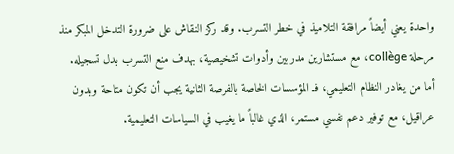واحدة يعني أيضاً مرافقة التلاميذ في خطر التسرب. وقد ركز النقاش على ضرورة التدخل المبكر منذ مرحلة collège، مع مستشارين مدربين وأدوات تشخيصية، بهدف منع التسرب بدل تسجيله.
أما من يغادر النظام التعليمي، فـ المؤسسات الخاصة بالفرصة الثانية يجب أن تكون متاحة وبدون عراقيل، مع توفير دعم نفسي مستمر، الذي غالباً ما يغيب في السياسات التعليمية.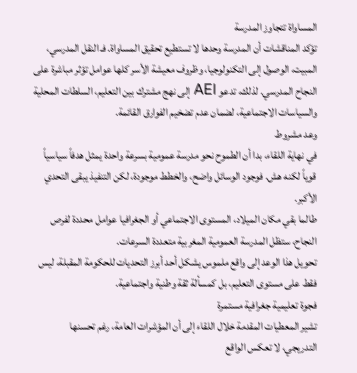المساواة تتجاوز المدرسة
تؤكد المناقشات أن المدرسة وحدها لا تستطيع تحقيق المساواة. فـ النقل المدرسي، المبيت، الوصول إلى التكنولوجيا، وظروف معيشة الأسر كلها عوامل تؤثر مباشرة على النجاح المدرسي. لذلك، تدعو AEI إلى نهج مشترك بين التعليم، السلطات المحلية والسياسات الاجتماعية، لضمان عدم تضخيم الفوارق القائمة.
وعد مشروط
في نهاية اللقاء، بدا أن الطموح نحو مدرسة عمومية بسرعة واحدة يمثل هدفاً سياسياً قوياً لكنه هش. فوجود الوسائل واضح، والخطط موجودة، لكن التنفيذ يبقى التحدي الأكبر.
طالما بقي مكان الميلاد، المستوى الاجتماعي أو الجغرافيا عوامل محددة لفرص النجاح، ستظل المدرسة العمومية المغربية متعددة السرعات.
تحويل هذا الوعد إلى واقع ملموس يشكل أحد أبرز التحديات للحكومة المقبلة، ليس فقط على مستوى التعليم، بل كمسألة ثقة وطنية واجتماعية.
فجوة تعليمية جغرافية مستمرة
تشير المعطيات المقدمة خلال اللقاء إلى أن المؤشرات العامة، رغم تحسنها التدريجي، لا تعكس الواقع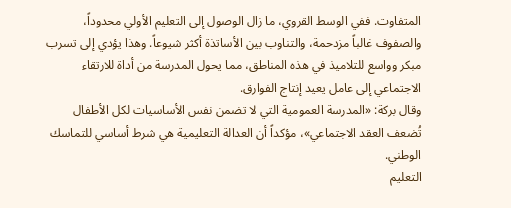المتفاوت. ففي الوسط القروي، ما زال الوصول إلى التعليم الأولي محدوداً، والصفوف غالباً مزدحمة، والتناوب بين الأساتذة أكثر شيوعاً. وهذا يؤدي إلى تسرب مبكر وواسع للتلاميذ في هذه المناطق، مما يحول المدرسة من أداة للارتقاء الاجتماعي إلى عامل يعيد إنتاج الفوارق.
وقال بركة: «المدرسة العمومية التي لا تضمن نفس الأساسيات لكل الأطفال تُضعف العقد الاجتماعي»، مؤكداً أن العدالة التعليمية هي شرط أساسي للتماسك الوطني.
التعليم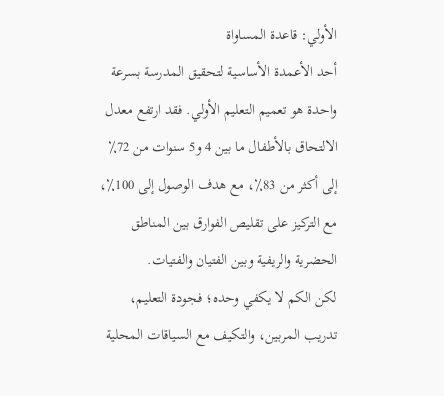الأولي: قاعدة المساواة
أحد الأعمدة الأساسية لتحقيق المدرسة بسرعة واحدة هو تعميم التعليم الأولي. فقد ارتفع معدل الالتحاق بالأطفال ما بين 4 و5 سنوات من 72٪ إلى أكثر من 83٪، مع هدف الوصول إلى 100٪، مع التركيز على تقليص الفوارق بين المناطق الحضرية والريفية وبين الفتيان والفتيات.
لكن الكم لا يكفي وحده؛ فـجودة التعليم، تدريب المربين، والتكيف مع السياقات المحلية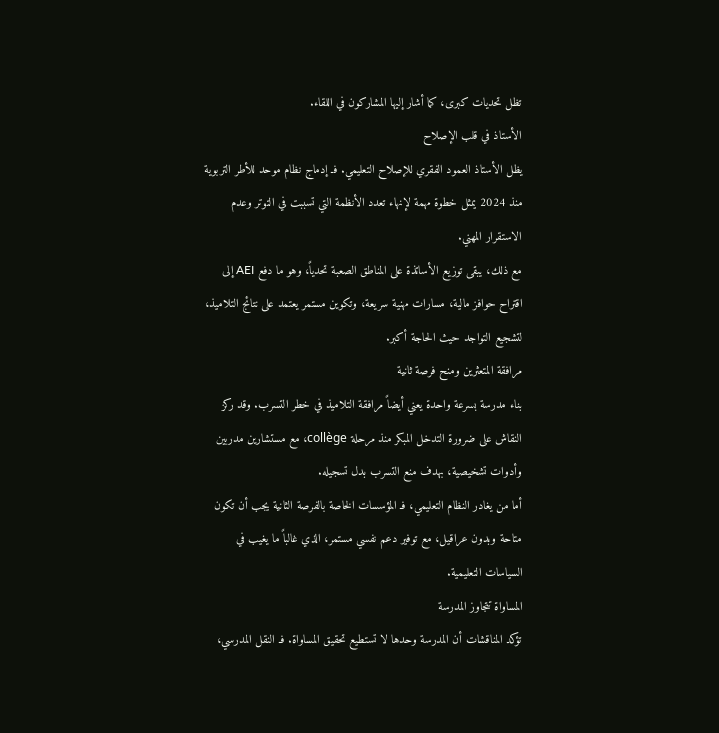تظل تحديات كبرى، كما أشار إليها المشاركون في اللقاء.
الأستاذ في قلب الإصلاح
يظل الأستاذ العمود الفقري للإصلاح التعليمي. فـ إدماج نظام موحد للأطر التربوية منذ 2024 يمثل خطوة مهمة لإنهاء تعدد الأنظمة التي تسببت في التوتر وعدم الاستقرار المهني.
مع ذلك، يبقى توزيع الأساتذة على المناطق الصعبة تحدياً، وهو ما دفع AEI إلى اقتراح حوافز مالية، مسارات مهنية سريعة، وتكوين مستمر يعتمد على نتائج التلاميذ، لتشجيع التواجد حيث الحاجة أكبر.
مرافقة المتعثرين ومنح فرصة ثانية
بناء مدرسة بسرعة واحدة يعني أيضاً مرافقة التلاميذ في خطر التسرب. وقد ركز النقاش على ضرورة التدخل المبكر منذ مرحلة collège، مع مستشارين مدربين وأدوات تشخيصية، بهدف منع التسرب بدل تسجيله.
أما من يغادر النظام التعليمي، فـ المؤسسات الخاصة بالفرصة الثانية يجب أن تكون متاحة وبدون عراقيل، مع توفير دعم نفسي مستمر، الذي غالباً ما يغيب في السياسات التعليمية.
المساواة تتجاوز المدرسة
تؤكد المناقشات أن المدرسة وحدها لا تستطيع تحقيق المساواة. فـ النقل المدرسي،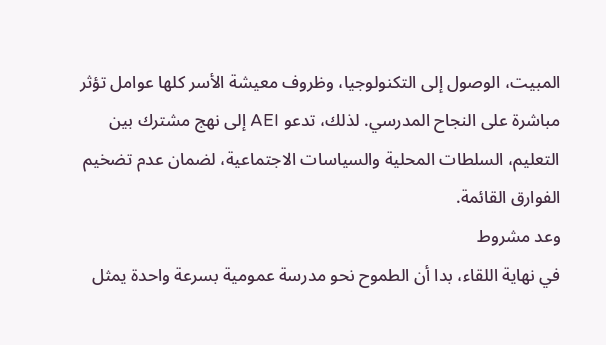المبيت، الوصول إلى التكنولوجيا، وظروف معيشة الأسر كلها عوامل تؤثر مباشرة على النجاح المدرسي. لذلك، تدعو AEI إلى نهج مشترك بين التعليم، السلطات المحلية والسياسات الاجتماعية، لضمان عدم تضخيم الفوارق القائمة.
وعد مشروط
في نهاية اللقاء، بدا أن الطموح نحو مدرسة عمومية بسرعة واحدة يمثل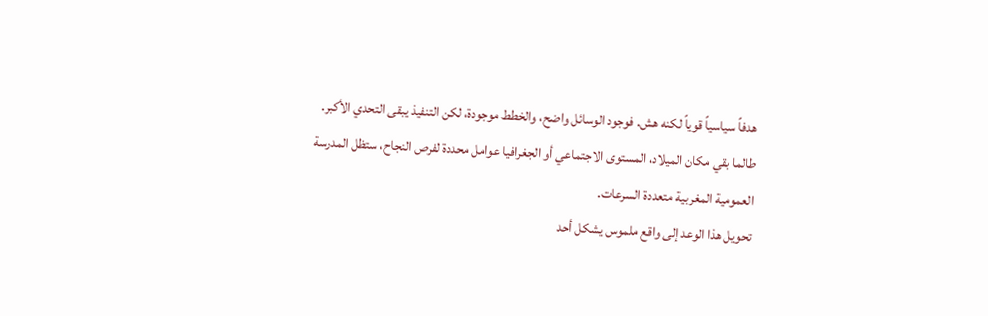هدفاً سياسياً قوياً لكنه هش. فوجود الوسائل واضح، والخطط موجودة، لكن التنفيذ يبقى التحدي الأكبر.
طالما بقي مكان الميلاد، المستوى الاجتماعي أو الجغرافيا عوامل محددة لفرص النجاح، ستظل المدرسة العمومية المغربية متعددة السرعات.
تحويل هذا الوعد إلى واقع ملموس يشكل أحد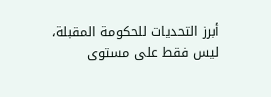أبرز التحديات للحكومة المقبلة، ليس فقط على مستوى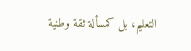التعليم، بل كمسألة ثقة وطنية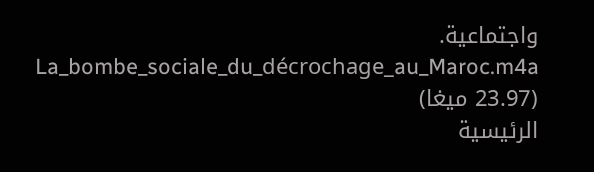واجتماعية.
La_bombe_sociale_du_décrochage_au_Maroc.m4a (23.97 ميغا)
الرئيسية